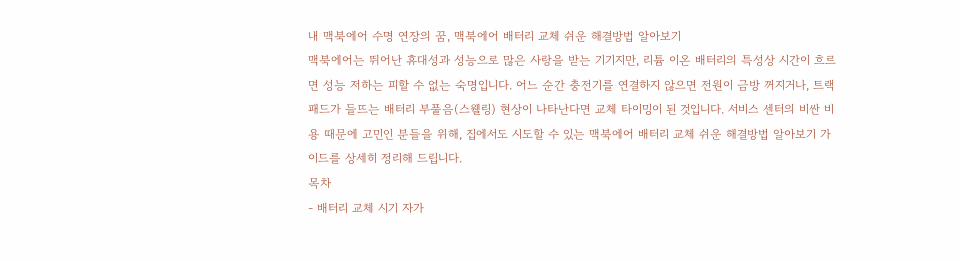내 맥북에어 수명 연장의 꿈, 맥북에어 배터리 교체 쉬운 해결방법 알아보기
맥북에어는 뛰어난 휴대성과 성능으로 많은 사랑을 받는 기기지만, 리튬 이온 배터리의 특성상 시간이 흐르면 성능 저하는 피할 수 없는 숙명입니다. 어느 순간 충전기를 연결하지 않으면 전원이 금방 꺼지거나, 트랙패드가 들뜨는 배터리 부풀음(스웰링) 현상이 나타난다면 교체 타이밍이 된 것입니다. 서비스 센터의 비싼 비용 때문에 고민인 분들을 위해, 집에서도 시도할 수 있는 맥북에어 배터리 교체 쉬운 해결방법 알아보기 가이드를 상세히 정리해 드립니다.
목차
- 배터리 교체 시기 자가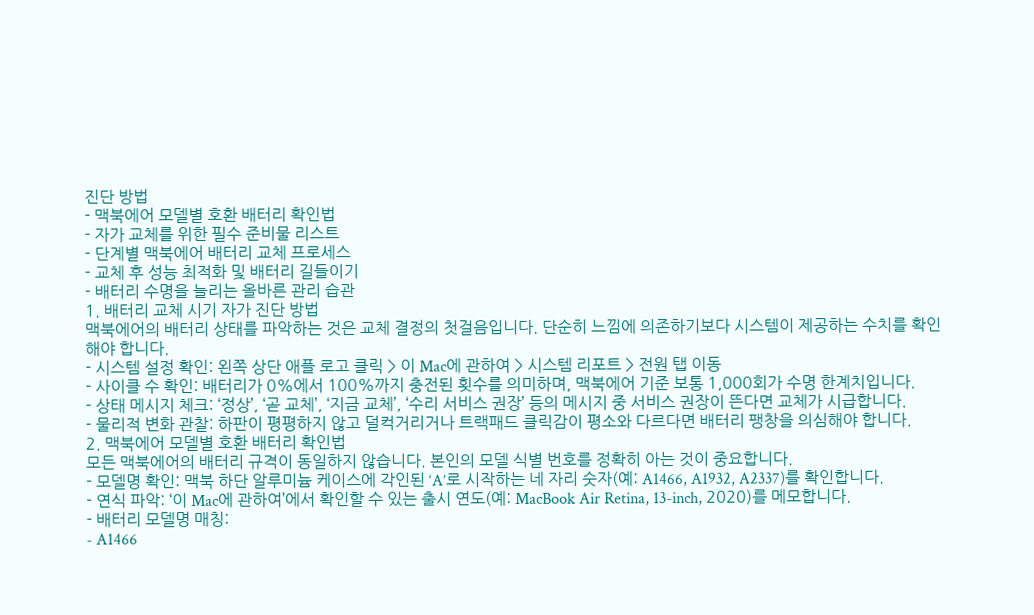진단 방법
- 맥북에어 모델별 호환 배터리 확인법
- 자가 교체를 위한 필수 준비물 리스트
- 단계별 맥북에어 배터리 교체 프로세스
- 교체 후 성능 최적화 및 배터리 길들이기
- 배터리 수명을 늘리는 올바른 관리 습관
1. 배터리 교체 시기 자가 진단 방법
맥북에어의 배터리 상태를 파악하는 것은 교체 결정의 첫걸음입니다. 단순히 느낌에 의존하기보다 시스템이 제공하는 수치를 확인해야 합니다.
- 시스템 설정 확인: 왼쪽 상단 애플 로고 클릭 > 이 Mac에 관하여 > 시스템 리포트 > 전원 탭 이동
- 사이클 수 확인: 배터리가 0%에서 100%까지 충전된 횟수를 의미하며, 맥북에어 기준 보통 1,000회가 수명 한계치입니다.
- 상태 메시지 체크: ‘정상’, ‘곧 교체’, ‘지금 교체’, ‘수리 서비스 권장’ 등의 메시지 중 서비스 권장이 뜬다면 교체가 시급합니다.
- 물리적 변화 관찰: 하판이 평평하지 않고 덜컥거리거나 트랙패드 클릭감이 평소와 다르다면 배터리 팽창을 의심해야 합니다.
2. 맥북에어 모델별 호환 배터리 확인법
모든 맥북에어의 배터리 규격이 동일하지 않습니다. 본인의 모델 식별 번호를 정확히 아는 것이 중요합니다.
- 모델명 확인: 맥북 하단 알루미늄 케이스에 각인된 ‘A’로 시작하는 네 자리 숫자(예: A1466, A1932, A2337)를 확인합니다.
- 연식 파악: ‘이 Mac에 관하여’에서 확인할 수 있는 출시 연도(예: MacBook Air Retina, 13-inch, 2020)를 메모합니다.
- 배터리 모델명 매칭:
- A1466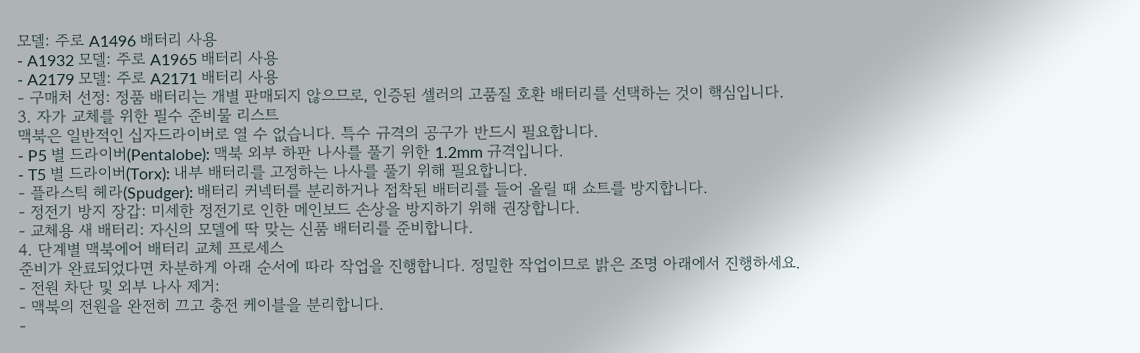모델: 주로 A1496 배터리 사용
- A1932 모델: 주로 A1965 배터리 사용
- A2179 모델: 주로 A2171 배터리 사용
- 구매처 선정: 정품 배터리는 개별 판매되지 않으므로, 인증된 셀러의 고품질 호환 배터리를 선택하는 것이 핵심입니다.
3. 자가 교체를 위한 필수 준비물 리스트
맥북은 일반적인 십자드라이버로 열 수 없습니다. 특수 규격의 공구가 반드시 필요합니다.
- P5 별 드라이버(Pentalobe): 맥북 외부 하판 나사를 풀기 위한 1.2mm 규격입니다.
- T5 별 드라이버(Torx): 내부 배터리를 고정하는 나사를 풀기 위해 필요합니다.
- 플라스틱 헤라(Spudger): 배터리 커넥터를 분리하거나 접착된 배터리를 들어 올릴 때 쇼트를 방지합니다.
- 정전기 방지 장갑: 미세한 정전기로 인한 메인보드 손상을 방지하기 위해 권장합니다.
- 교체용 새 배터리: 자신의 모델에 딱 맞는 신품 배터리를 준비합니다.
4. 단계별 맥북에어 배터리 교체 프로세스
준비가 완료되었다면 차분하게 아래 순서에 따라 작업을 진행합니다. 정밀한 작업이므로 밝은 조명 아래에서 진행하세요.
- 전원 차단 및 외부 나사 제거:
- 맥북의 전원을 완전히 끄고 충전 케이블을 분리합니다.
-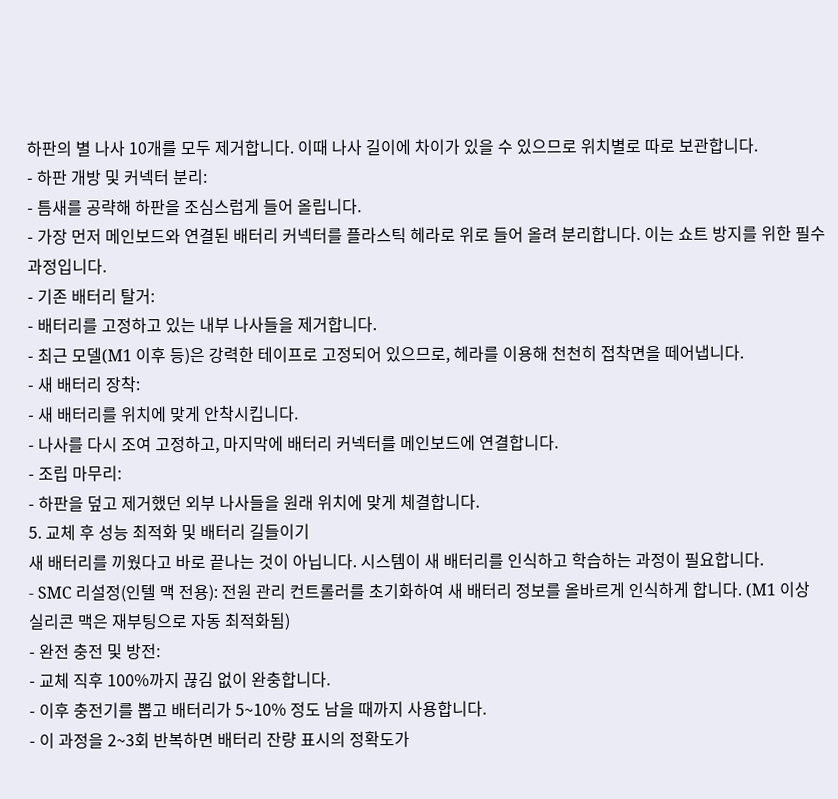하판의 별 나사 10개를 모두 제거합니다. 이때 나사 길이에 차이가 있을 수 있으므로 위치별로 따로 보관합니다.
- 하판 개방 및 커넥터 분리:
- 틈새를 공략해 하판을 조심스럽게 들어 올립니다.
- 가장 먼저 메인보드와 연결된 배터리 커넥터를 플라스틱 헤라로 위로 들어 올려 분리합니다. 이는 쇼트 방지를 위한 필수 과정입니다.
- 기존 배터리 탈거:
- 배터리를 고정하고 있는 내부 나사들을 제거합니다.
- 최근 모델(M1 이후 등)은 강력한 테이프로 고정되어 있으므로, 헤라를 이용해 천천히 접착면을 떼어냅니다.
- 새 배터리 장착:
- 새 배터리를 위치에 맞게 안착시킵니다.
- 나사를 다시 조여 고정하고, 마지막에 배터리 커넥터를 메인보드에 연결합니다.
- 조립 마무리:
- 하판을 덮고 제거했던 외부 나사들을 원래 위치에 맞게 체결합니다.
5. 교체 후 성능 최적화 및 배터리 길들이기
새 배터리를 끼웠다고 바로 끝나는 것이 아닙니다. 시스템이 새 배터리를 인식하고 학습하는 과정이 필요합니다.
- SMC 리설정(인텔 맥 전용): 전원 관리 컨트롤러를 초기화하여 새 배터리 정보를 올바르게 인식하게 합니다. (M1 이상 실리콘 맥은 재부팅으로 자동 최적화됨)
- 완전 충전 및 방전:
- 교체 직후 100%까지 끊김 없이 완충합니다.
- 이후 충전기를 뽑고 배터리가 5~10% 정도 남을 때까지 사용합니다.
- 이 과정을 2~3회 반복하면 배터리 잔량 표시의 정확도가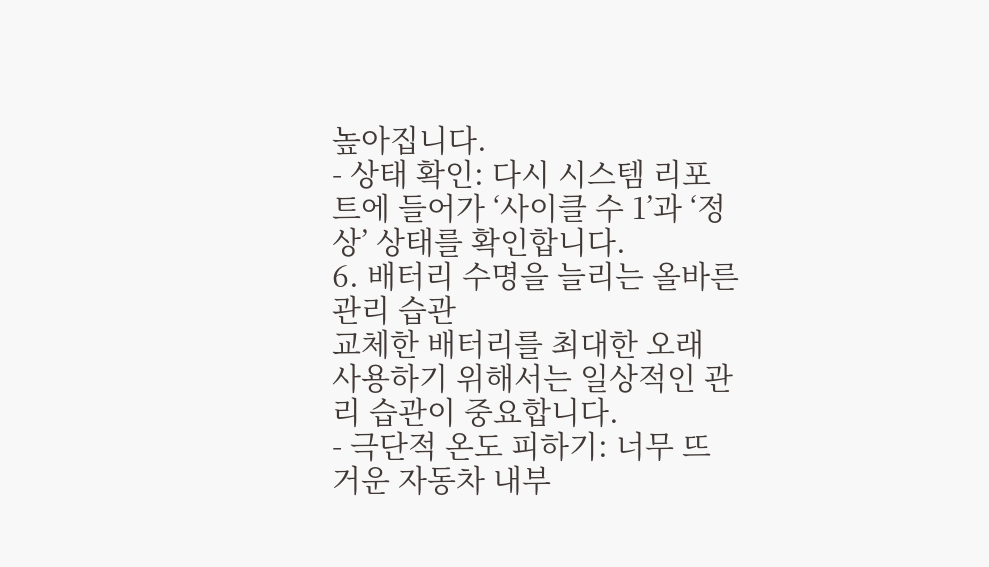높아집니다.
- 상태 확인: 다시 시스템 리포트에 들어가 ‘사이클 수 1’과 ‘정상’ 상태를 확인합니다.
6. 배터리 수명을 늘리는 올바른 관리 습관
교체한 배터리를 최대한 오래 사용하기 위해서는 일상적인 관리 습관이 중요합니다.
- 극단적 온도 피하기: 너무 뜨거운 자동차 내부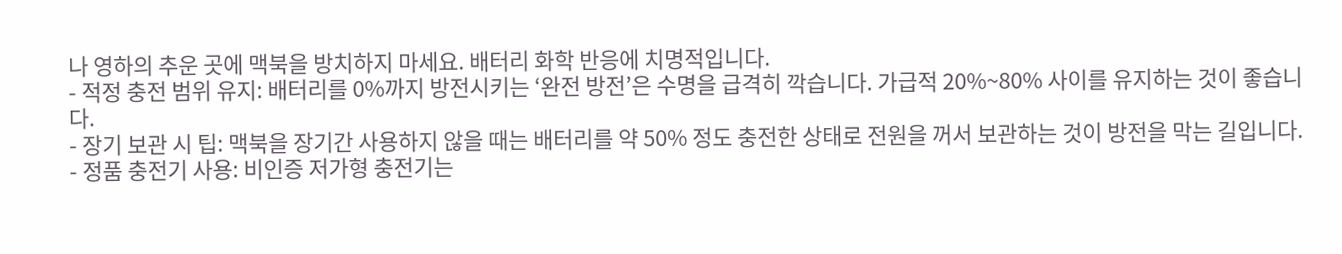나 영하의 추운 곳에 맥북을 방치하지 마세요. 배터리 화학 반응에 치명적입니다.
- 적정 충전 범위 유지: 배터리를 0%까지 방전시키는 ‘완전 방전’은 수명을 급격히 깍습니다. 가급적 20%~80% 사이를 유지하는 것이 좋습니다.
- 장기 보관 시 팁: 맥북을 장기간 사용하지 않을 때는 배터리를 약 50% 정도 충전한 상태로 전원을 꺼서 보관하는 것이 방전을 막는 길입니다.
- 정품 충전기 사용: 비인증 저가형 충전기는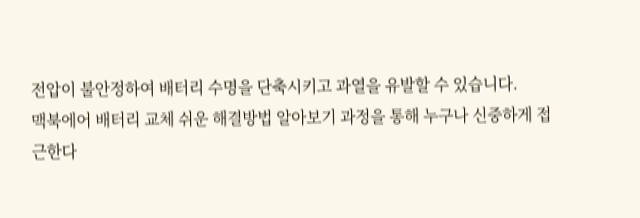전압이 불안정하여 배터리 수명을 단축시키고 과열을 유발할 수 있습니다.
맥북에어 배터리 교체 쉬운 해결방법 알아보기 과정을 통해 누구나 신중하게 접근한다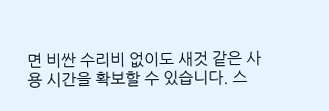면 비싼 수리비 없이도 새것 같은 사용 시간을 확보할 수 있습니다. 스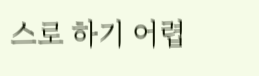스로 하기 어렵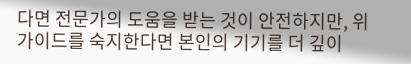다면 전문가의 도움을 받는 것이 안전하지만, 위 가이드를 숙지한다면 본인의 기기를 더 깊이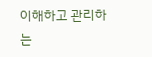이해하고 관리하는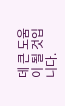데 큰 도움이 될 것입니다.